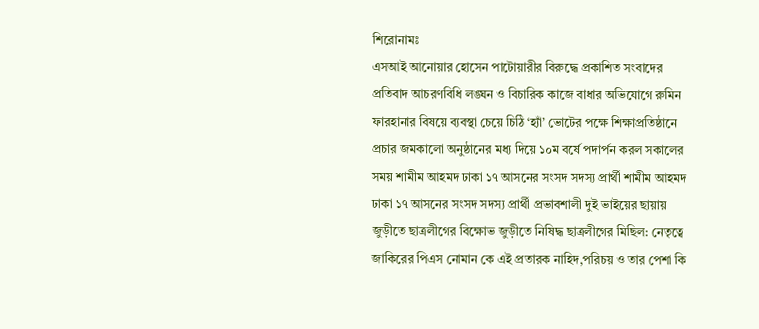শিরোনামঃ
এসআই আনোয়ার হোসেন পাটোয়ারীর বিরুদ্ধে প্রকাশিত সংবাদের প্রতিবাদ আচরণবিধি লঙ্ঘন ও বিচারিক কাজে বাধার অভিযোগে রুমিন ফারহানার বিষয়ে ব্যবস্থা চেয়ে চিঠি ‘হ্যাঁ’ ভোটের পক্ষে শিক্ষাপ্রতিষ্ঠানে প্রচার জমকালো অনুষ্ঠানের মধ্য দিয়ে ১০ম বর্ষে পদার্পন করল সকালের সময় শামীম আহমদ ঢাকা ১৭ আসনের সংসদ সদস্য প্রার্থী শামীম আহমদ ঢাকা ১৭ আসনের সংসদ সদস্য প্রার্থী প্রভাবশালী দুই ভাইয়ের ছায়ায় জুড়ীতে ছাত্রলীগের বিক্ষোভ জুড়ীতে নিষিদ্ধ ছাত্রলীগের মিছিল: নেতৃত্বে জাকিরের পিএস নোমান কে এই প্রতারক নাহিদ,পরিচয় ও তার পেশা কি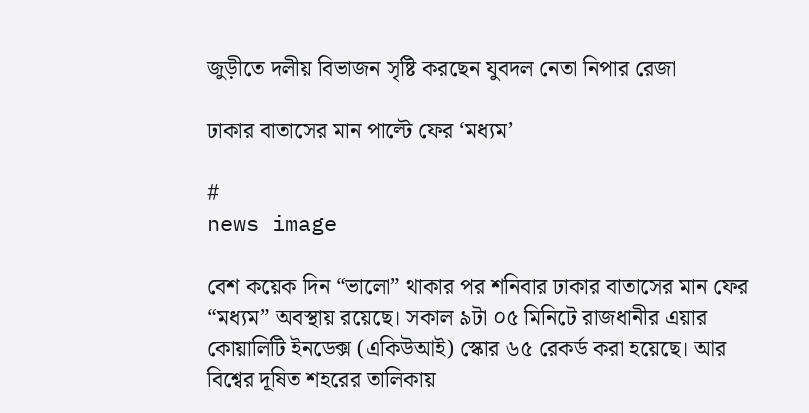জুড়ীতে দলীয় বিভাজন সৃষ্টি‌ করছেন‌ যুবদল নেতা নিপার রেজা

ঢাকার বাতাসের মান পাল্টে ফের ‘মধ্যম’

#
news image

বেশ কয়েক দিন “ভালো” থাকার পর শনিবার ঢাকার বাতাসের মান ফের “মধ্যম” অবস্থায় রয়েছে। সকাল ৯টা ০৫ মিনিটে রাজধানীর এয়ার কোয়ালিটি ইনডেক্স (একিউআই) স্কোর ৬৫ রেকর্ড করা হয়েছে। আর বিশ্বের দূষিত শহরের তালিকায়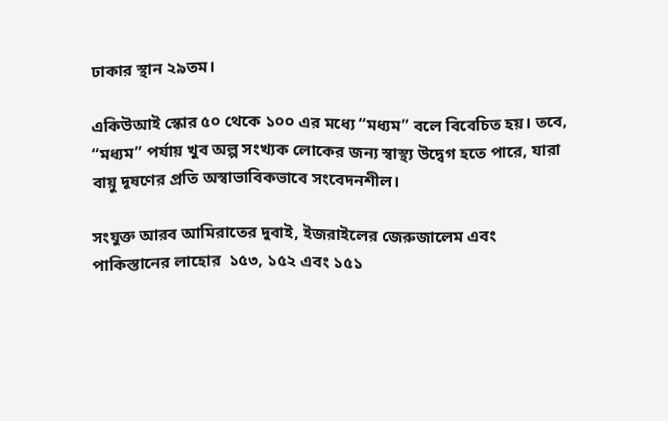ঢাকার স্থান ২৯তম।

একিউআই স্কোর ৫০ থেকে ১০০ এর মধ্যে “মধ্যম” বলে বিবেচিত হয়। তবে, “মধ্যম” পর্যায় খুব অল্প সংখ্যক লোকের জন্য স্বাস্থ্য উদ্বেগ হতে পারে, যারা বায়ু দূষণের প্রতি অস্বাভাবিকভাবে সংবেদনশীল।

সংযুক্ত আরব আমিরাতের দুবাই, ইজরাইলের জেরুজালেম এবং পাকিস্তানের লাহোর  ১৫৩, ১৫২ এবং ১৫১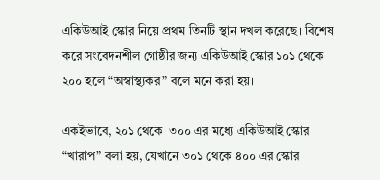একিউআই স্কোর নিয়ে প্রথম তিনটি স্থান দখল করেছে। বিশেষ করে সংবেদনশীল গোষ্ঠীর জন্য একিউআই স্কোর ১০১ থেকে ২০০ হলে “অস্বাস্থ্যকর” বলে মনে করা হয়।

একইভাবে, ২০১ থেকে  ৩০০ এর মধ্যে একিউআই স্কোর “খারাপ” বলা হয়, যেখানে ৩০১ থেকে ৪০০ এর স্কোর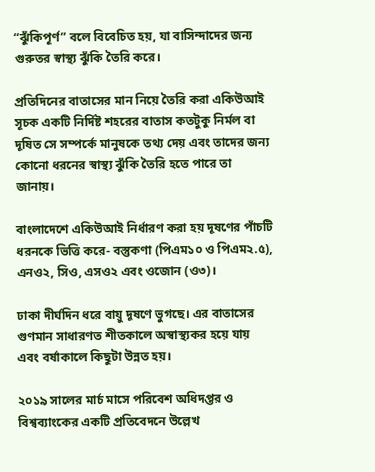“ঝুঁকিপূর্ণ” বলে বিবেচিত হয়, যা বাসিন্দাদের জন্য গুরুতর স্বাস্থ্য ঝুঁকি তৈরি করে।

প্রতিদিনের বাতাসের মান নিয়ে তৈরি করা একিউআই সূচক একটি নির্দিষ্ট শহরের বাতাস কতটুকু নির্মল বা দূষিত সে সম্পর্কে মানুষকে তথ্য দেয় এবং তাদের জন্য কোনো ধরনের স্বাস্থ্য ঝুঁকি তৈরি হতে পারে তা জানায়।

বাংলাদেশে একিউআই নির্ধারণ করা হয় দূষণের পাঁচটি ধরনকে ভিত্তি করে- বস্তুকণা (পিএম১০ ও পিএম২.৫), এনও২, সিও, এসও২ এবং ওজোন (ও৩)।

ঢাকা দীর্ঘদিন ধরে বায়ু দূষণে ভুগছে। এর বাতাসের গুণমান সাধারণত শীতকালে অস্বাস্থ্যকর হয়ে যায় এবং বর্ষাকালে কিছুটা উন্নত হয়।

২০১৯ সালের মার্চ মাসে পরিবেশ অধিদপ্তর ও বিশ্বব্যাংকের একটি প্রতিবেদনে উল্লেখ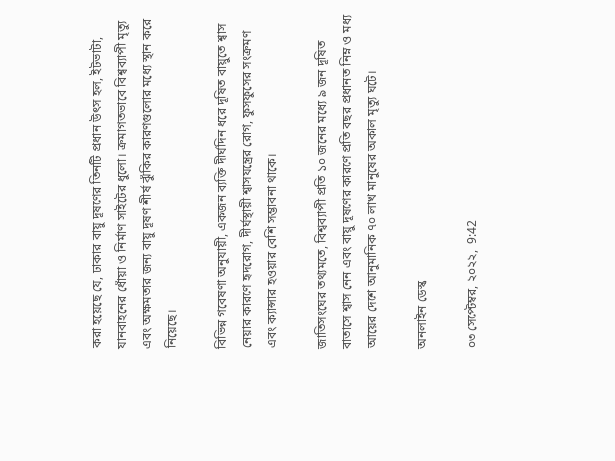করা হয়েছে যে, ঢাকার বায়ু দূষণের তিনটি প্রধান উৎস হল, ইটভাটা, যানবাহনের ধোঁয়া ও নির্মাণ সাইটের ধুলো। ক্রমাগতভাবে বিশ্বব্যাপী মৃত্যু এবং অক্ষমতার জন্য বায়ু দূষণ শীর্ষ ঝুঁকির কারণগুলোর মধ্যে স্থান করে নিয়েছে।

বিভিন্ন গবেষণা অনুযায়ী, একজন ব্যক্তি দীর্ঘদিন ধরে দূষিত বায়ুতে শ্বাস নেয়ার কারণে হৃদরোগ, দীর্ঘস্থায়ী শ্বাসযন্ত্রের রোগ, ফুসফুসের সংক্রমণ এবং ক্যান্সার হওয়ার বেশি সম্ভাবনা থাকে।

জাতিসংঘের তথ্যমতে, বিশ্বব্যাপী প্রতি ১০ জনের মধ্যে ৯ জন দূষিত বাতাসে শ্বাস নেন এবং বায়ু দূষণের কারণে প্রতি বছর প্রধানত নিম্ন ও মধ্য আয়ের দেশে আনুমানিক ৭০ লাখ মানুষের অকাল মৃত্যু ঘটে।

অনলাইন ডেস্ক

০৩ সেপ্টেম্বর, ২০২২,  9:42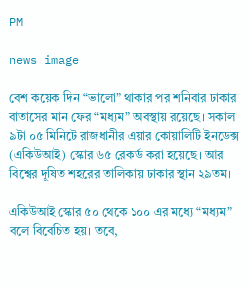PM

news image

বেশ কয়েক দিন “ভালো” থাকার পর শনিবার ঢাকার বাতাসের মান ফের “মধ্যম” অবস্থায় রয়েছে। সকাল ৯টা ০৫ মিনিটে রাজধানীর এয়ার কোয়ালিটি ইনডেক্স (একিউআই) স্কোর ৬৫ রেকর্ড করা হয়েছে। আর বিশ্বের দূষিত শহরের তালিকায় ঢাকার স্থান ২৯তম।

একিউআই স্কোর ৫০ থেকে ১০০ এর মধ্যে “মধ্যম” বলে বিবেচিত হয়। তবে,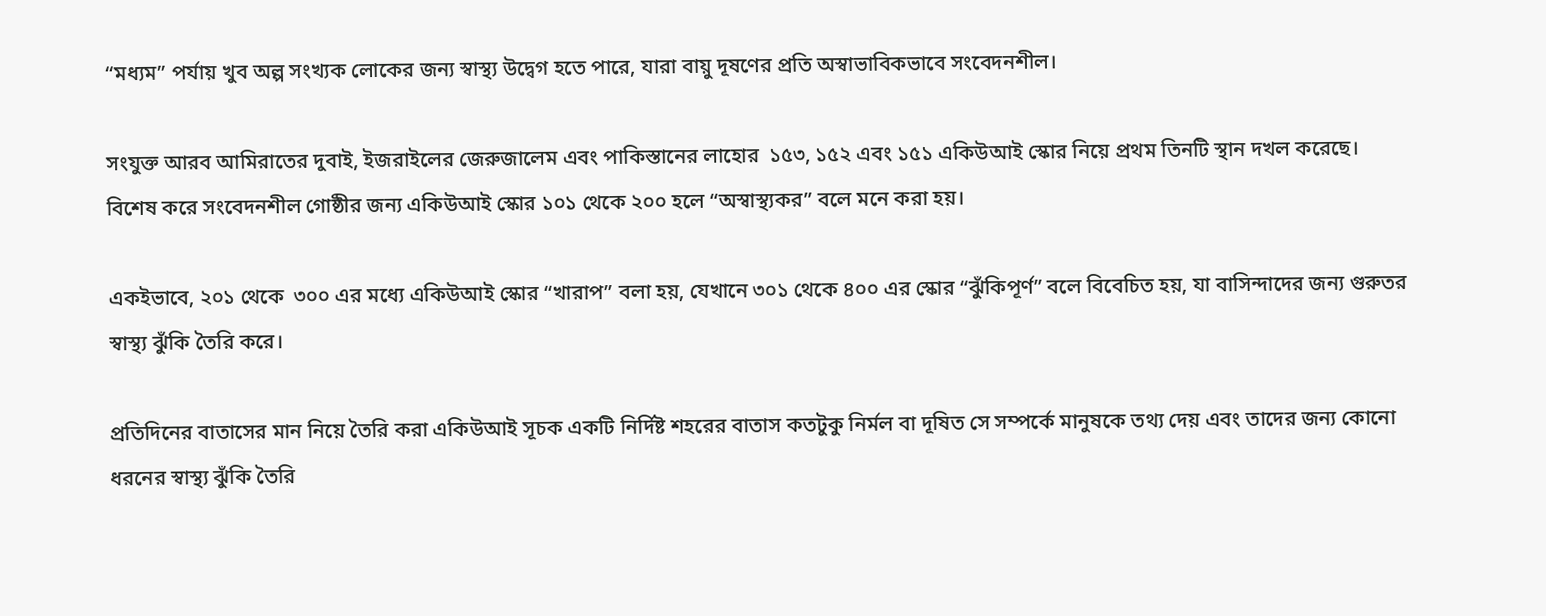“মধ্যম” পর্যায় খুব অল্প সংখ্যক লোকের জন্য স্বাস্থ্য উদ্বেগ হতে পারে, যারা বায়ু দূষণের প্রতি অস্বাভাবিকভাবে সংবেদনশীল।

সংযুক্ত আরব আমিরাতের দুবাই, ইজরাইলের জেরুজালেম এবং পাকিস্তানের লাহোর  ১৫৩, ১৫২ এবং ১৫১ একিউআই স্কোর নিয়ে প্রথম তিনটি স্থান দখল করেছে। বিশেষ করে সংবেদনশীল গোষ্ঠীর জন্য একিউআই স্কোর ১০১ থেকে ২০০ হলে “অস্বাস্থ্যকর” বলে মনে করা হয়।

একইভাবে, ২০১ থেকে  ৩০০ এর মধ্যে একিউআই স্কোর “খারাপ” বলা হয়, যেখানে ৩০১ থেকে ৪০০ এর স্কোর “ঝুঁকিপূর্ণ” বলে বিবেচিত হয়, যা বাসিন্দাদের জন্য গুরুতর স্বাস্থ্য ঝুঁকি তৈরি করে।

প্রতিদিনের বাতাসের মান নিয়ে তৈরি করা একিউআই সূচক একটি নির্দিষ্ট শহরের বাতাস কতটুকু নির্মল বা দূষিত সে সম্পর্কে মানুষকে তথ্য দেয় এবং তাদের জন্য কোনো ধরনের স্বাস্থ্য ঝুঁকি তৈরি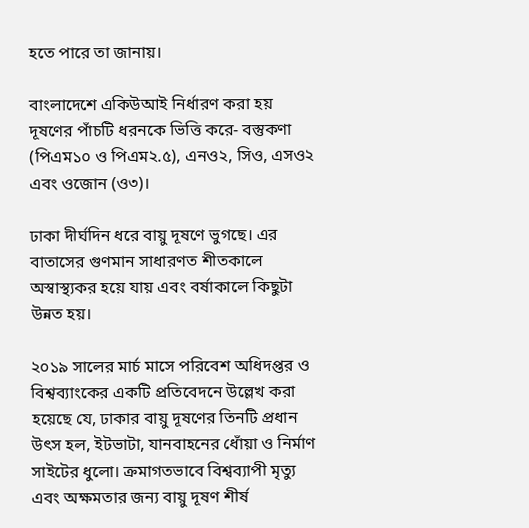হতে পারে তা জানায়।

বাংলাদেশে একিউআই নির্ধারণ করা হয় দূষণের পাঁচটি ধরনকে ভিত্তি করে- বস্তুকণা (পিএম১০ ও পিএম২.৫), এনও২, সিও, এসও২ এবং ওজোন (ও৩)।

ঢাকা দীর্ঘদিন ধরে বায়ু দূষণে ভুগছে। এর বাতাসের গুণমান সাধারণত শীতকালে অস্বাস্থ্যকর হয়ে যায় এবং বর্ষাকালে কিছুটা উন্নত হয়।

২০১৯ সালের মার্চ মাসে পরিবেশ অধিদপ্তর ও বিশ্বব্যাংকের একটি প্রতিবেদনে উল্লেখ করা হয়েছে যে, ঢাকার বায়ু দূষণের তিনটি প্রধান উৎস হল, ইটভাটা, যানবাহনের ধোঁয়া ও নির্মাণ সাইটের ধুলো। ক্রমাগতভাবে বিশ্বব্যাপী মৃত্যু এবং অক্ষমতার জন্য বায়ু দূষণ শীর্ষ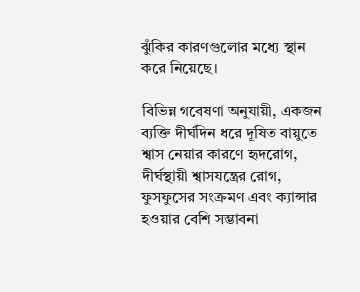ঝুঁকির কারণগুলোর মধ্যে স্থান করে নিয়েছে।

বিভিন্ন গবেষণা অনুযায়ী, একজন ব্যক্তি দীর্ঘদিন ধরে দূষিত বায়ুতে শ্বাস নেয়ার কারণে হৃদরোগ, দীর্ঘস্থায়ী শ্বাসযন্ত্রের রোগ, ফুসফুসের সংক্রমণ এবং ক্যান্সার হওয়ার বেশি সম্ভাবনা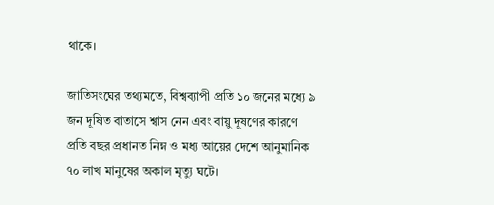থাকে।

জাতিসংঘের তথ্যমতে, বিশ্বব্যাপী প্রতি ১০ জনের মধ্যে ৯ জন দূষিত বাতাসে শ্বাস নেন এবং বায়ু দূষণের কারণে প্রতি বছর প্রধানত নিম্ন ও মধ্য আয়ের দেশে আনুমানিক ৭০ লাখ মানুষের অকাল মৃত্যু ঘটে।